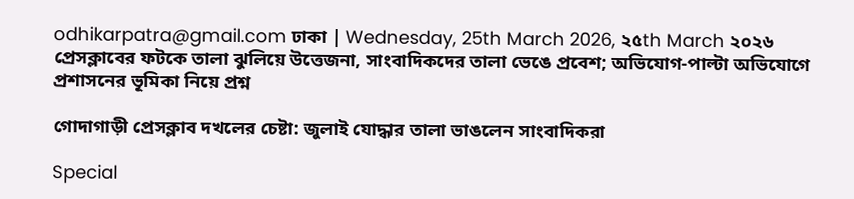odhikarpatra@gmail.com ঢাকা | Wednesday, 25th March 2026, ২৫th March ২০২৬
প্রেসক্লাবের ফটকে তালা ঝুলিয়ে উত্তেজনা, সাংবাদিকদের তালা ভেঙে প্রবেশ; অভিযোগ-পাল্টা অভিযোগে প্রশাসনের ভূমিকা নিয়ে প্রশ্ন

গোদাগাড়ী প্রেসক্লাব দখলের চেষ্টা: জুলাই যোদ্ধার তালা ভাঙলেন সাংবাদিকরা

Special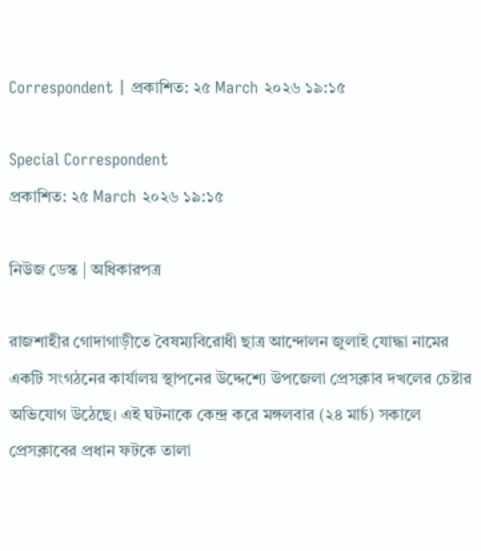Correspondent | প্রকাশিত: ২৫ March ২০২৬ ১৯:১৫

Special Correspondent
প্রকাশিত: ২৫ March ২০২৬ ১৯:১৫

নিউজ ডেস্ক | অধিকারপত্র

রাজশাহীর গোদাগাড়ীতে বৈষম্যবিরোধী ছাত্র আন্দোলন জুলাই যোদ্ধা নামের একটি সংগঠনের কার্যালয় স্থাপনের উদ্দেশ্যে উপজেলা প্রেসক্লাব দখলের চেষ্টার অভিযোগ উঠেছে। এই ঘটনাকে কেন্দ্র করে মঙ্গলবার (২৪ মার্চ) সকালে প্রেসক্লাবের প্রধান ফটকে তালা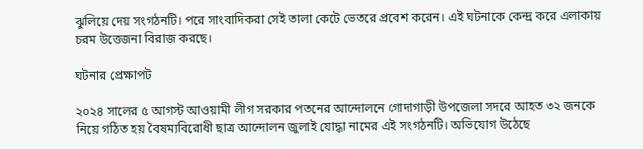ঝুলিয়ে দেয় সংগঠনটি। পরে সাংবাদিকরা সেই তালা কেটে ভেতরে প্রবেশ করেন। এই ঘটনাকে কেন্দ্র করে এলাকায় চরম উত্তেজনা বিরাজ করছে।

ঘটনার প্রেক্ষাপট

২০২৪ সালের ৫ আগস্ট আওয়ামী লীগ সরকার পতনের আন্দোলনে গোদাগাড়ী উপজেলা সদরে আহত ৩২ জনকে নিয়ে গঠিত হয় বৈষম্যবিরোধী ছাত্র আন্দোলন জুলাই যোদ্ধা নামের এই সংগঠনটি। অভিযোগ উঠেছে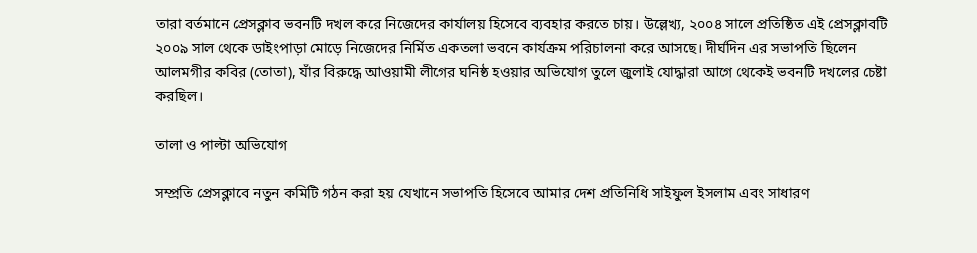তারা বর্তমানে প্রেসক্লাব ভবনটি দখল করে নিজেদের কার্যালয় হিসেবে ব্যবহার করতে চায়। উল্লেখ্য, ২০০৪ সালে প্রতিষ্ঠিত এই প্রেসক্লাবটি ২০০৯ সাল থেকে ডাইংপাড়া মোড়ে নিজেদের নির্মিত একতলা ভবনে কার্যক্রম পরিচালনা করে আসছে। দীর্ঘদিন এর সভাপতি ছিলেন আলমগীর কবির (তোতা), যাঁর বিরুদ্ধে আওয়ামী লীগের ঘনিষ্ঠ হওয়ার অভিযোগ তুলে জুলাই যোদ্ধারা আগে থেকেই ভবনটি দখলের চেষ্টা করছিল।

তালা ও পাল্টা অভিযোগ

সম্প্রতি প্রেসক্লাবে নতুন কমিটি গঠন করা হয় যেখানে সভাপতি হিসেবে আমার দেশ প্রতিনিধি সাইফুল ইসলাম এবং সাধারণ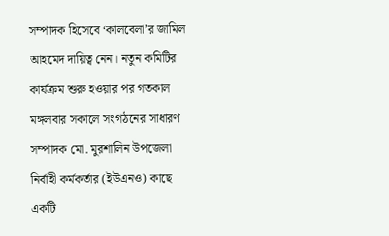সম্পাদক হিসেবে ‘কালবেলা’র জামিল আহমেদ দায়িত্ব নেন। নতুন কমিটির কার্যক্রম শুরু হওয়ার পর গতকাল মঙ্গলবার সকালে সংগঠনের সাধারণ সম্পাদক মো. মুরশালিন উপজেলা নির্বাহী কর্মকর্তার (ইউএনও) কাছে একটি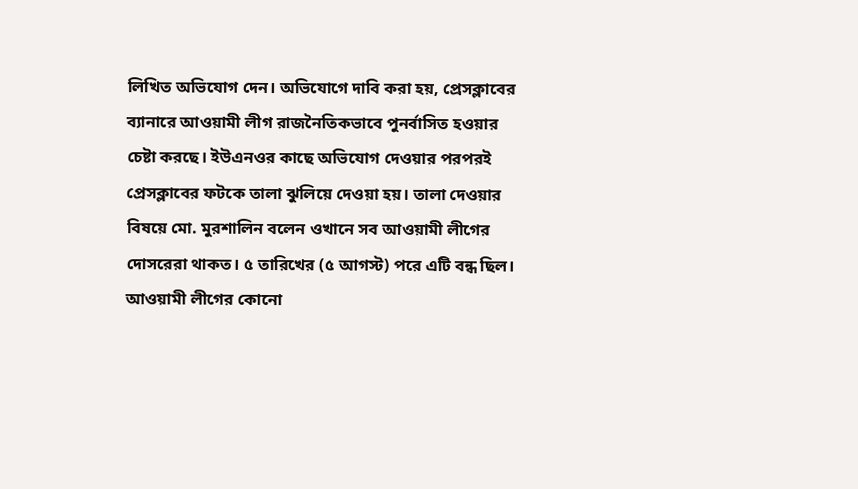লিখিত অভিযোগ দেন। অভিযোগে দাবি করা হয়, প্রেসক্লাবের ব্যানারে আওয়ামী লীগ রাজনৈতিকভাবে পুনর্বাসিত হওয়ার চেষ্টা করছে। ইউএনওর কাছে অভিযোগ দেওয়ার পরপরই প্রেসক্লাবের ফটকে তালা ঝুলিয়ে দেওয়া হয়। তালা দেওয়ার বিষয়ে মো. মুরশালিন বলেন ওখানে সব আওয়ামী লীগের দোসরেরা থাকত। ৫ তারিখের (৫ আগস্ট) পরে এটি বন্ধ ছিল। আওয়ামী লীগের কোনো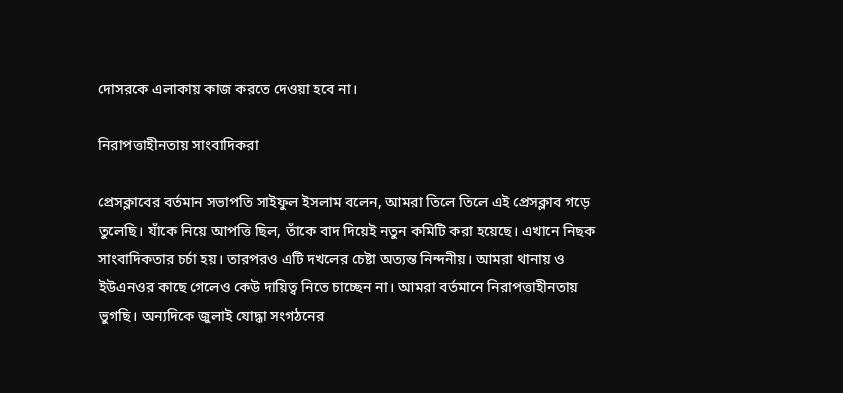দোসরকে এলাকায় কাজ করতে দেওয়া হবে না।

নিরাপত্তাহীনতায় সাংবাদিকরা

প্রেসক্লাবের বর্তমান সভাপতি সাইফুল ইসলাম বলেন, আমরা তিলে তিলে এই প্রেসক্লাব গড়ে তুলেছি। যাঁকে নিয়ে আপত্তি ছিল, তাঁকে বাদ দিয়েই নতুন কমিটি করা হয়েছে। এখানে নিছক সাংবাদিকতার চর্চা হয়। তারপরও এটি দখলের চেষ্টা অত্যন্ত নিন্দনীয়। আমরা থানায় ও ইউএনওর কাছে গেলেও কেউ দায়িত্ব নিতে চাচ্ছেন না। আমরা বর্তমানে নিরাপত্তাহীনতায় ভুগছি। অন্যদিকে জুলাই যোদ্ধা সংগঠনের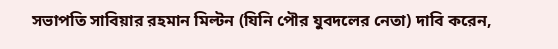সভাপতি সাবিয়ার রহমান মিল্টন (যিনি পৌর যুবদলের নেতা) দাবি করেন,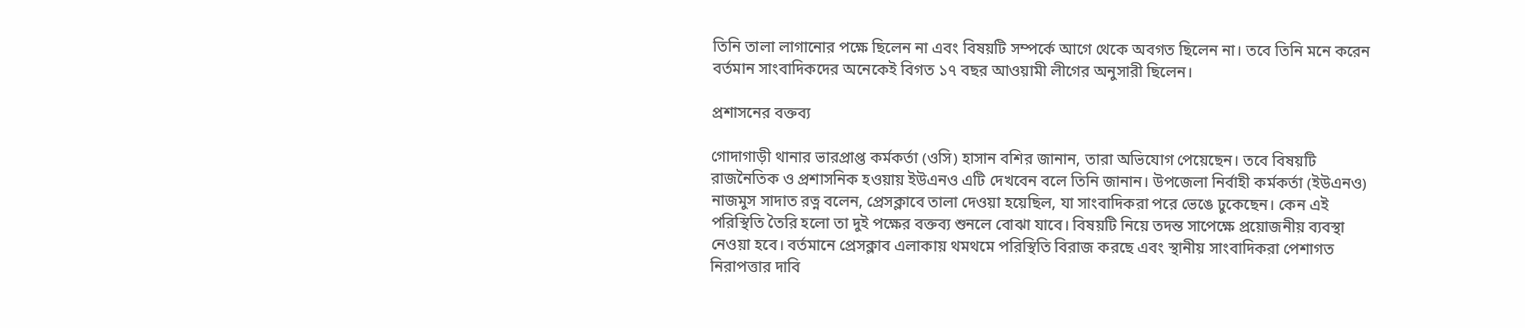তিনি তালা লাগানোর পক্ষে ছিলেন না এবং বিষয়টি সম্পর্কে আগে থেকে অবগত ছিলেন না। তবে তিনি মনে করেন বর্তমান সাংবাদিকদের অনেকেই বিগত ১৭ বছর আওয়ামী লীগের অনুসারী ছিলেন।

প্রশাসনের বক্তব্য

গোদাগাড়ী থানার ভারপ্রাপ্ত কর্মকর্তা (ওসি) হাসান বশির জানান, তারা অভিযোগ পেয়েছেন। তবে বিষয়টি রাজনৈতিক ও প্রশাসনিক হওয়ায় ইউএনও এটি দেখবেন বলে তিনি জানান। উপজেলা নির্বাহী কর্মকর্তা (ইউএনও) নাজমুস সাদাত রত্ন বলেন, প্রেসক্লাবে তালা দেওয়া হয়েছিল, যা সাংবাদিকরা পরে ভেঙে ঢুকেছেন। কেন এই পরিস্থিতি তৈরি হলো তা দুই পক্ষের বক্তব্য শুনলে বোঝা যাবে। বিষয়টি নিয়ে তদন্ত সাপেক্ষে প্রয়োজনীয় ব্যবস্থা নেওয়া হবে। বর্তমানে প্রেসক্লাব এলাকায় থমথমে পরিস্থিতি বিরাজ করছে এবং স্থানীয় সাংবাদিকরা পেশাগত নিরাপত্তার দাবি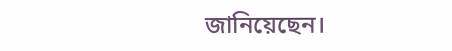জানিয়েছেন।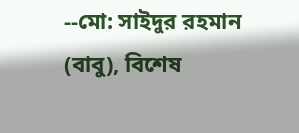--মো: সাইদুর রহমান (বাবু), বিশেষ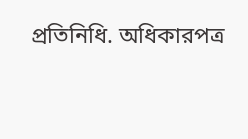প্রতিনিধি. অধিকারপত্র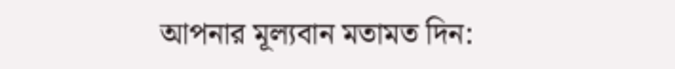আপনার মূল্যবান মতামত দিন: